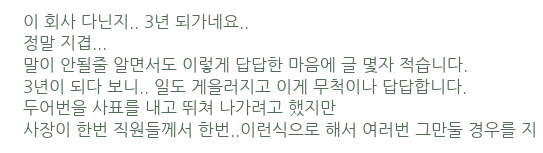이 회사 다닌지.. 3년 되가네요..
정말 지겹...
말이 안될줄 알면서도 이렇게 답답한 마음에 글 몇자 적습니다.
3년이 되다 보니.. 일도 게을러지고 이게 무척이나 답답합니다.
두어번을 사표를 내고 뛰쳐 나가려고 했지만
사장이 한번 직원들께서 한번..이런식으로 해서 여러번 그만둘 경우를 지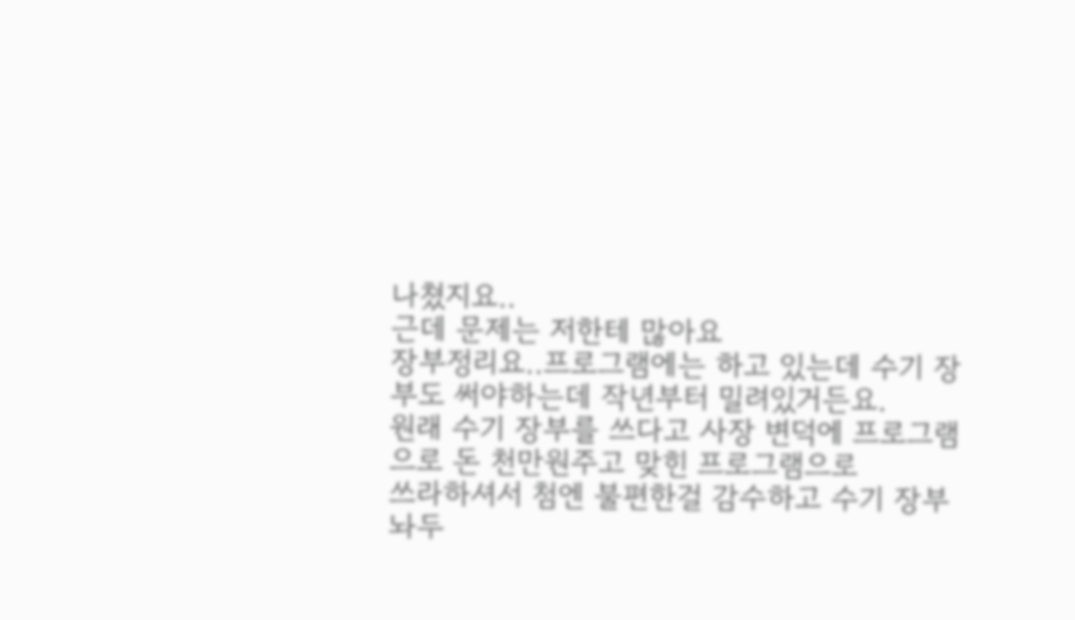나쳤지요..
근데 문제는 저한테 많아요
장부정리요..프로그램에는 하고 있는데 수기 장부도 써야하는데 작년부터 밀려있거든요.
원래 수기 장부를 쓰다고 사장 변덕에 프로그램으로 돈 천만원주고 맞힌 프로그램으로
쓰라하셔서 첨엔 불편한걸 감수하고 수기 장부 놔두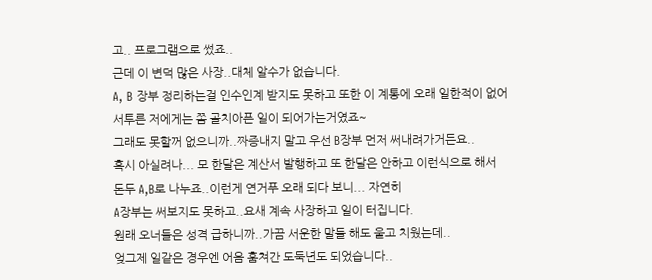고.. 프로그램으로 썼죠..
근데 이 변덕 많은 사장..대체 알수가 없습니다.
A, B 장부 정리하는걸 인수인계 받지도 못하고 또한 이 계통에 오래 일한적이 없어
서투른 저에게는 쫌 골치아픈 일이 되어가는거였죠~
그래도 못할꺼 없으니까..짜증내지 말고 우선 B장부 먼저 써내려가거든요..
혹시 아실려나... 모 한달은 계산서 발행하고 또 한달은 안하고 이런식으로 해서
돈두 A,B로 나누죠..이런게 연거푸 오래 되다 보니... 자연히
A장부는 써보지도 못하고..요새 계속 사장하고 일이 터집니다.
원래 오너들은 성격 급하니까..가끔 서운한 말들 해도 울고 치웠는데..
엊그제 일같은 경우엔 어음 훔쳐간 도둑년도 되었습니다..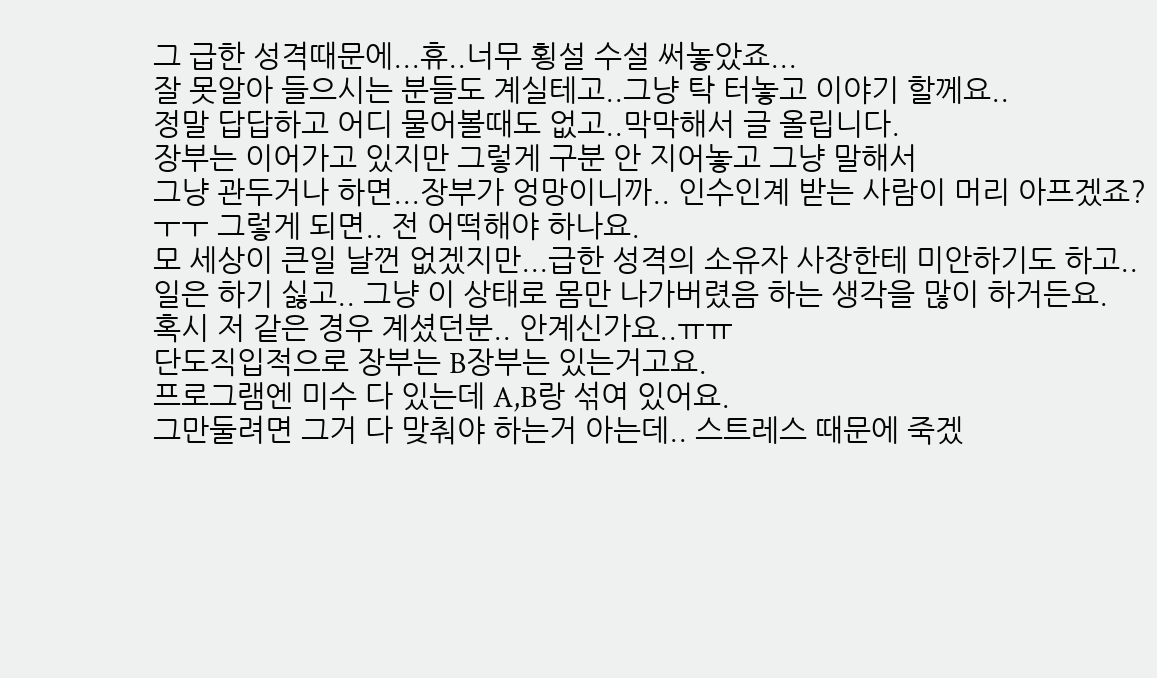그 급한 성격때문에...휴..너무 횡설 수설 써놓았죠...
잘 못알아 들으시는 분들도 계실테고..그냥 탁 터놓고 이야기 할께요..
정말 답답하고 어디 물어볼때도 없고..막막해서 글 올립니다.
장부는 이어가고 있지만 그렇게 구분 안 지어놓고 그냥 말해서
그냥 관두거나 하면...장부가 엉망이니까.. 인수인계 받는 사람이 머리 아프겠죠?
ㅜㅜ 그렇게 되면.. 전 어떡해야 하나요.
모 세상이 큰일 날껀 없겠지만...급한 성격의 소유자 사장한테 미안하기도 하고..
일은 하기 싫고.. 그냥 이 상태로 몸만 나가버렸음 하는 생각을 많이 하거든요.
혹시 저 같은 경우 계셨던분.. 안계신가요..ㅠㅠ
단도직입적으로 장부는 B장부는 있는거고요.
프로그램엔 미수 다 있는데 A,B랑 섞여 있어요.
그만둘려면 그거 다 맞춰야 하는거 아는데.. 스트레스 때문에 죽겠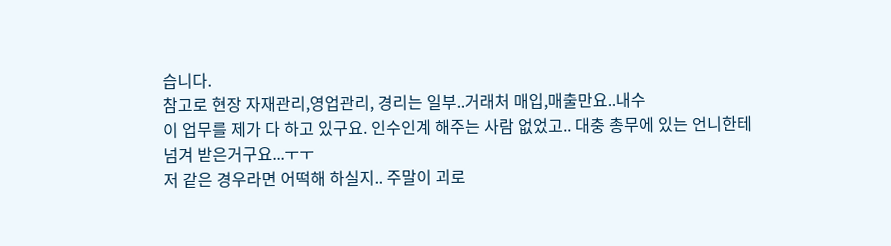습니다.
참고로 현장 자재관리,영업관리, 경리는 일부..거래처 매입,매출만요..내수
이 업무를 제가 다 하고 있구요. 인수인계 해주는 사람 없었고.. 대충 총무에 있는 언니한테
넘겨 받은거구요...ㅜㅜ
저 같은 경우라면 어떡해 하실지.. 주말이 괴로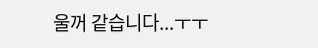울꺼 같습니다...ㅜㅜ